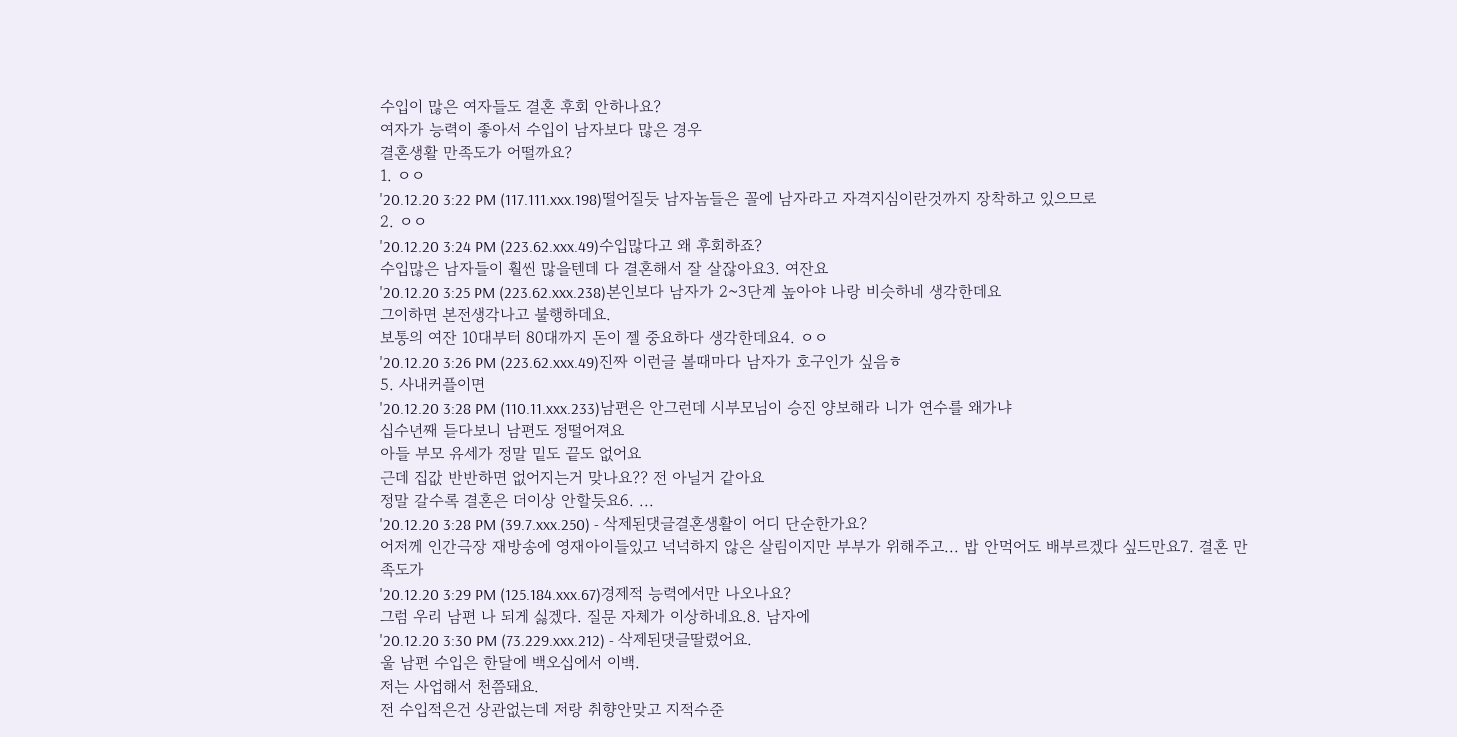수입이 많은 여자들도 결혼 후회 안하나요?
여자가 능력이 좋아서 수입이 남자보다 많은 경우
결혼생활 만족도가 어떨까요?
1. ㅇㅇ
'20.12.20 3:22 PM (117.111.xxx.198)떨어질듯 남자놈들은 꼴에 남자라고 자격지심이란것까지 장착하고 있으므로
2. ㅇㅇ
'20.12.20 3:24 PM (223.62.xxx.49)수입많다고 왜 후회하죠?
수입많은 남자들이 훨씬 많을텐데 다 결혼해서 잘 살잖아요3. 여잔요
'20.12.20 3:25 PM (223.62.xxx.238)본인보다 남자가 2~3단계 높아야 나랑 비슷하네 생각한데요
그이하면 본전생각나고 불행하데요.
보통의 여잔 10대부터 80대까지 돈이 젤 중요하다 생각한데요4. ㅇㅇ
'20.12.20 3:26 PM (223.62.xxx.49)진짜 이런글 볼때마다 남자가 호구인가 싶음ㅎ
5. 사내커플이면
'20.12.20 3:28 PM (110.11.xxx.233)남편은 안그런데 시부모님이 승진 양보해라 니가 연수를 왜가냐
십수년째 듣다보니 남편도 정떨어져요
아들 부모 유세가 정말 밑도 끝도 없어요
근데 집값 반반하면 없어지는거 맞나요?? 전 아닐거 같아요
정말 갈수록 결혼은 더이상 안할듯요6. ...
'20.12.20 3:28 PM (39.7.xxx.250) - 삭제된댓글결혼생활이 어디 단순한가요?
어저께 인간극장 재방송에 영재아이들있고 넉넉하지 않은 살림이지만 부부가 위해주고... 밥 안먹어도 배부르겠다 싶드만요7. 결혼 만족도가
'20.12.20 3:29 PM (125.184.xxx.67)경제적 능력에서만 나오나요?
그럼 우리 남편 나 되게 싫겠다. 질문 자체가 이상하네요.8. 남자에
'20.12.20 3:30 PM (73.229.xxx.212) - 삭제된댓글딸렸어요.
울 남편 수입은 한달에 백오십에서 이백.
저는 사업해서 천쯤돼요.
전 수입적은건 상관없는데 저랑 취향안맞고 지적수준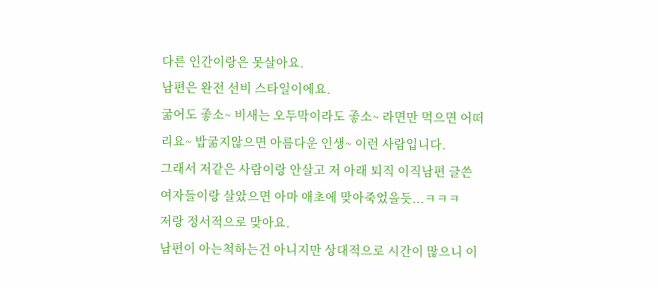다른 인간이랑은 못살아요.
남편은 완전 선비 스타일이에요.
굶어도 좋소~ 비새는 오두막이라도 좋소~ 라면만 먹으면 어떠리요~ 밥굶지않으면 아름다운 인생~ 이런 사람입니다.
그래서 저같은 사람이랑 안살고 저 아래 퇴직 이직남편 글쓴 여자들이랑 살았으면 아마 애초에 맞아죽었을듯...ㅋㅋㅋ
저랑 정서적으로 맞아요.
남편이 아는척하는건 아니지만 상대적으로 시간이 많으니 이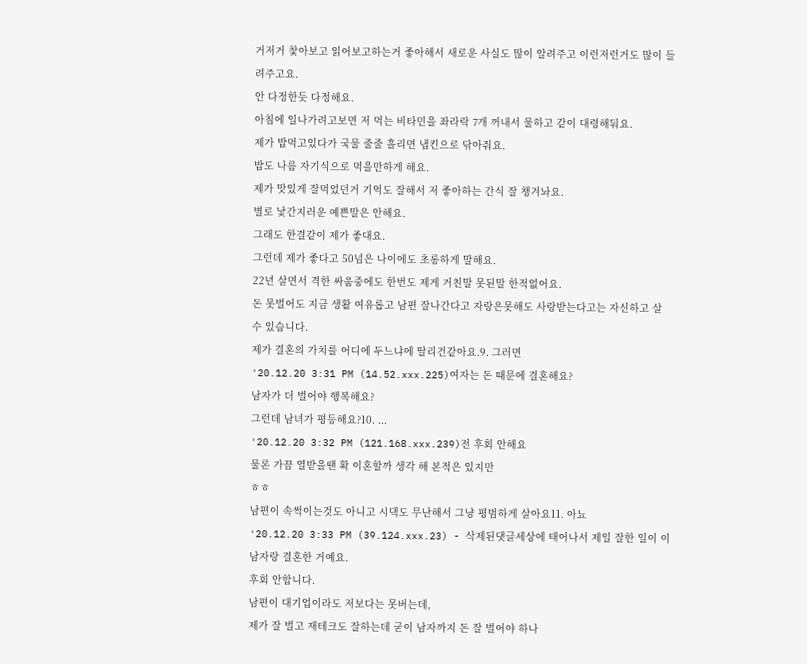거저거 찿아보고 읽어보고하는거 좋아해서 새로운 사실도 많이 알려주고 이런저런거도 많이 들려주고요.
안 다정한듯 다정해요.
아침에 일나가려고보면 저 먹는 비타민을 좌라락 7개 꺼내서 물하고 같이 대령해둬요.
제가 밥먹고있다가 국물 줄줄 흘리면 냅킨으로 닦아줘요.
밥도 나름 자기식으로 먹을만하게 해요.
제가 맛있게 잘먹었던거 기억도 잘해서 저 좋아하는 간식 잘 챙겨놔요.
별로 낯간지러운 예쁜말은 안해요.
그래도 한결같이 제가 좋대요.
그런데 제가 좋다고 50넘은 나이에도 초롱하게 말해요.
22년 살면서 격한 싸움중에도 한번도 제게 거친말 못된말 한적없어요.
돈 못벌어도 지금 생활 여유롭고 남편 잘나간다고 자랑은못해도 사랑받는다고는 자신하고 살 수 있습니다.
제가 결혼의 가치를 어디에 두느냐에 딸리건같아요.9. 그러면
'20.12.20 3:31 PM (14.52.xxx.225)여자는 돈 때문에 결혼해요?
남자가 더 벌어야 행복해요?
그런데 남녀가 평등해요?10. ...
'20.12.20 3:32 PM (121.168.xxx.239)전 후회 안해요
물론 가끔 열받을땐 확 이혼할까 생각 해 본적은 있지만
ㅎㅎ
남편이 속썩이는것도 아니고 시댁도 무난해서 그냥 평범하게 살아요11. 아뇨
'20.12.20 3:33 PM (39.124.xxx.23) - 삭제된댓글세상에 태어나서 제일 잘한 일이 이 남자랑 결혼한 거예요.
후회 안합니다.
남편이 대기업이라도 저보다는 못버는데,
제가 잘 벌고 재테크도 잘하는데 굳이 남자까지 돈 잘 벌어야 하나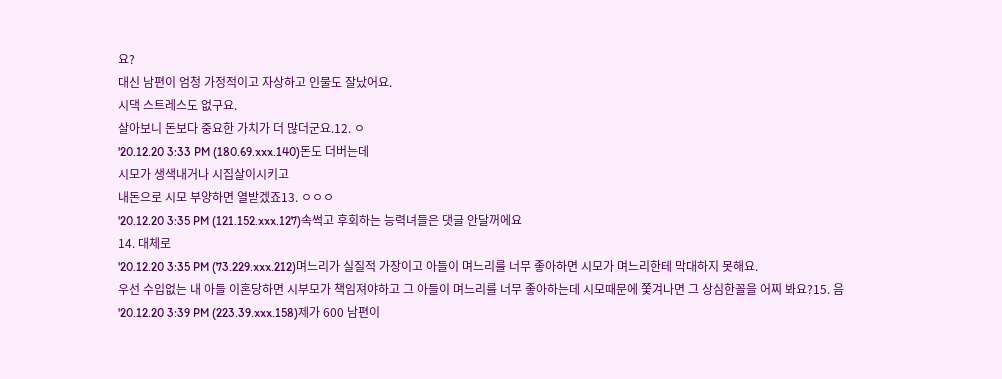요?
대신 남편이 엄청 가정적이고 자상하고 인물도 잘났어요.
시댁 스트레스도 없구요.
살아보니 돈보다 중요한 가치가 더 많더군요.12. ㅇ
'20.12.20 3:33 PM (180.69.xxx.140)돈도 더버는데
시모가 생색내거나 시집살이시키고
내돈으로 시모 부양하면 열받겠죠13. ㅇㅇㅇ
'20.12.20 3:35 PM (121.152.xxx.127)속썩고 후회하는 능력녀들은 댓글 안달꺼에요
14. 대체로
'20.12.20 3:35 PM (73.229.xxx.212)며느리가 실질적 가장이고 아들이 며느리를 너무 좋아하면 시모가 며느리한테 막대하지 못해요.
우선 수입없는 내 아들 이혼당하면 시부모가 책임져야하고 그 아들이 며느리를 너무 좋아하는데 시모때문에 쫓겨나면 그 상심한꼴을 어찌 봐요?15. 음
'20.12.20 3:39 PM (223.39.xxx.158)제가 600 남편이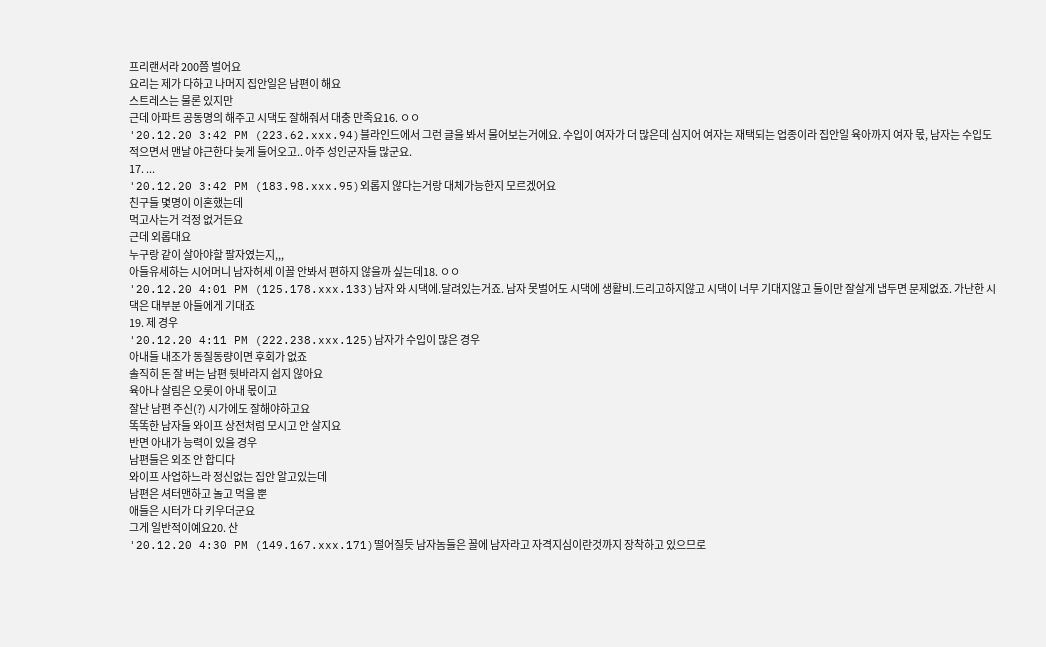프리랜서라 200쯤 벌어요
요리는 제가 다하고 나머지 집안일은 남편이 해요
스트레스는 물론 있지만
근데 아파트 공동명의 해주고 시댁도 잘해줘서 대충 만족요16. ㅇㅇ
'20.12.20 3:42 PM (223.62.xxx.94)블라인드에서 그런 글을 봐서 물어보는거에요. 수입이 여자가 더 많은데 심지어 여자는 재택되는 업종이라 집안일 육아까지 여자 몫, 남자는 수입도 적으면서 맨날 야근한다 늦게 들어오고.. 아주 성인군자들 많군요.
17. ...
'20.12.20 3:42 PM (183.98.xxx.95)외롭지 않다는거랑 대체가능한지 모르겠어요
친구들 몇명이 이혼했는데
먹고사는거 걱정 없거든요
근데 외롭대요
누구랑 같이 살아야할 팔자였는지,,,
아들유세하는 시어머니 남자허세 이꼴 안봐서 편하지 않을까 싶는데18. ㅇㅇ
'20.12.20 4:01 PM (125.178.xxx.133)남자 와 시댁에.달려있는거죠. 남자 못벌어도 시댁에 생활비.드리고하지않고 시댁이 너무 기대지않고 둘이만 잘살게 냅두면 문제없죠. 가난한 시댁은 대부분 아들에게 기대죠
19. 제 경우
'20.12.20 4:11 PM (222.238.xxx.125)남자가 수입이 많은 경우
아내들 내조가 동질동량이면 후회가 없죠
솔직히 돈 잘 버는 남편 뒷바라지 쉽지 않아요
육아나 살림은 오롯이 아내 몫이고
잘난 남편 주신(?) 시가에도 잘해야하고요
똑똑한 남자들 와이프 상전처럼 모시고 안 살지요
반면 아내가 능력이 있을 경우
남편들은 외조 안 합디다
와이프 사업하느라 정신없는 집안 알고있는데
남편은 셔터맨하고 놀고 먹을 뿐
애들은 시터가 다 키우더군요
그게 일반적이예요20. 산
'20.12.20 4:30 PM (149.167.xxx.171)떨어질듯 남자놈들은 꼴에 남자라고 자격지심이란것까지 장착하고 있으므로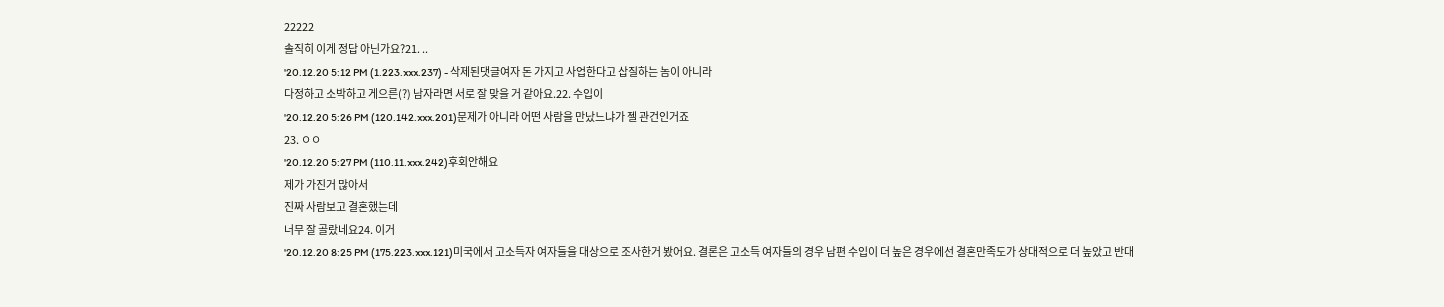22222
솔직히 이게 정답 아닌가요?21. ..
'20.12.20 5:12 PM (1.223.xxx.237) - 삭제된댓글여자 돈 가지고 사업한다고 삽질하는 놈이 아니라
다정하고 소박하고 게으른(?) 남자라면 서로 잘 맞을 거 같아요.22. 수입이
'20.12.20 5:26 PM (120.142.xxx.201)문제가 아니라 어떤 사람을 만났느냐가 젤 관건인거죠
23. ㅇㅇ
'20.12.20 5:27 PM (110.11.xxx.242)후회안해요
제가 가진거 많아서
진짜 사람보고 결혼했는데
너무 잘 골랐네요24. 이거
'20.12.20 8:25 PM (175.223.xxx.121)미국에서 고소득자 여자들을 대상으로 조사한거 봤어요. 결론은 고소득 여자들의 경우 남편 수입이 더 높은 경우에선 결혼만족도가 상대적으로 더 높았고 반대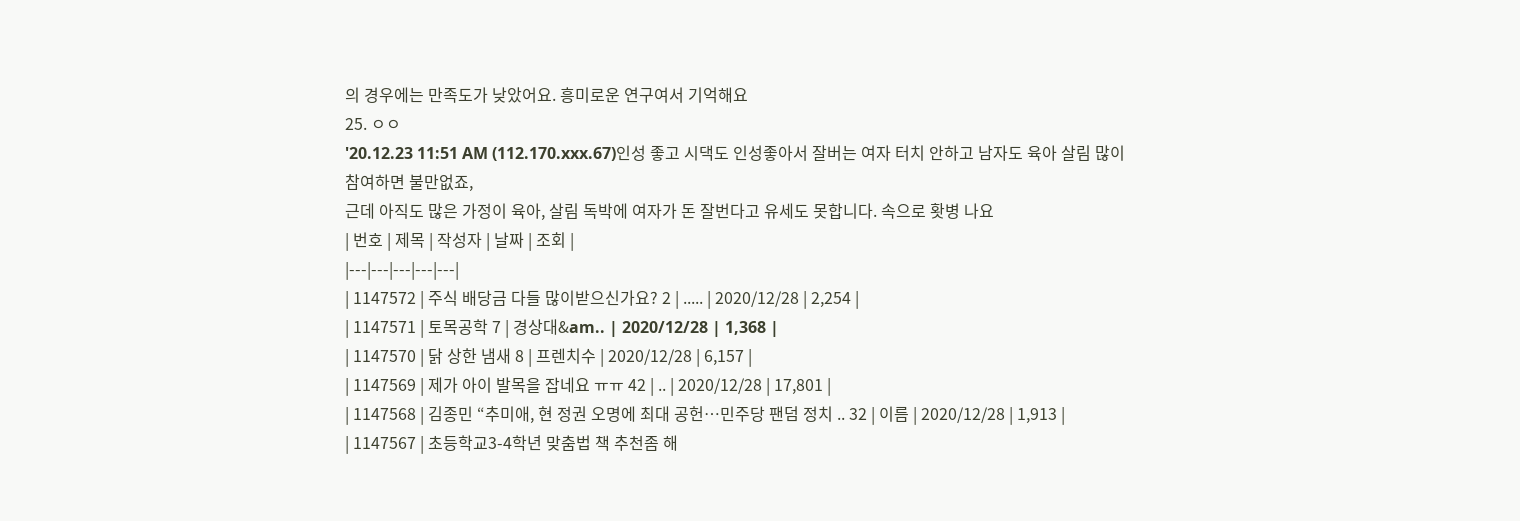의 경우에는 만족도가 낮았어요. 흥미로운 연구여서 기억해요
25. ㅇㅇ
'20.12.23 11:51 AM (112.170.xxx.67)인성 좋고 시댁도 인성좋아서 잘버는 여자 터치 안하고 남자도 육아 살림 많이 참여하면 불만없죠,
근데 아직도 많은 가정이 육아, 살림 독박에 여자가 돈 잘번다고 유세도 못합니다. 속으로 홧병 나요
| 번호 | 제목 | 작성자 | 날짜 | 조회 |
|---|---|---|---|---|
| 1147572 | 주식 배당금 다들 많이받으신가요? 2 | ..... | 2020/12/28 | 2,254 |
| 1147571 | 토목공학 7 | 경상대&am.. | 2020/12/28 | 1,368 |
| 1147570 | 닭 상한 냄새 8 | 프렌치수 | 2020/12/28 | 6,157 |
| 1147569 | 제가 아이 발목을 잡네요 ㅠㅠ 42 | .. | 2020/12/28 | 17,801 |
| 1147568 | 김종민 “추미애, 현 정권 오명에 최대 공헌…민주당 팬덤 정치 .. 32 | 이름 | 2020/12/28 | 1,913 |
| 1147567 | 초등학교3-4학년 맞춤법 책 추천좀 해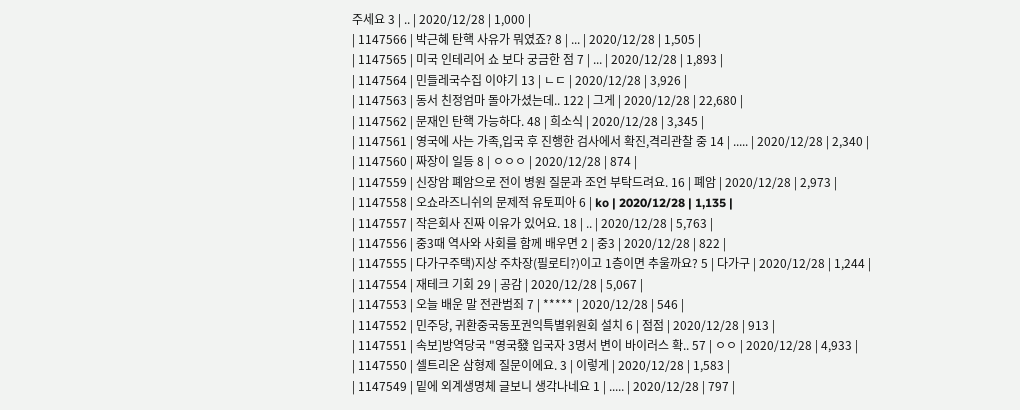주세요 3 | .. | 2020/12/28 | 1,000 |
| 1147566 | 박근혜 탄핵 사유가 뭐였죠? 8 | ... | 2020/12/28 | 1,505 |
| 1147565 | 미국 인테리어 쇼 보다 궁금한 점 7 | ... | 2020/12/28 | 1,893 |
| 1147564 | 민들레국수집 이야기 13 | ㄴㄷ | 2020/12/28 | 3,926 |
| 1147563 | 동서 친정엄마 돌아가셨는데.. 122 | 그게 | 2020/12/28 | 22,680 |
| 1147562 | 문재인 탄핵 가능하다. 48 | 희소식 | 2020/12/28 | 3,345 |
| 1147561 | 영국에 사는 가족,입국 후 진행한 검사에서 확진,격리관찰 중 14 | ..... | 2020/12/28 | 2,340 |
| 1147560 | 짜장이 일등 8 | ㅇㅇㅇ | 2020/12/28 | 874 |
| 1147559 | 신장암 폐암으로 전이 병원 질문과 조언 부탁드려요. 16 | 폐암 | 2020/12/28 | 2,973 |
| 1147558 | 오쇼라즈니쉬의 문제적 유토피아 6 | ko | 2020/12/28 | 1,135 |
| 1147557 | 작은회사 진짜 이유가 있어요. 18 | .. | 2020/12/28 | 5,763 |
| 1147556 | 중3때 역사와 사회를 함께 배우면 2 | 중3 | 2020/12/28 | 822 |
| 1147555 | 다가구주택)지상 주차장(필로티?)이고 1층이면 추울까요? 5 | 다가구 | 2020/12/28 | 1,244 |
| 1147554 | 재테크 기회 29 | 공감 | 2020/12/28 | 5,067 |
| 1147553 | 오늘 배운 말 전관범죄 7 | ***** | 2020/12/28 | 546 |
| 1147552 | 민주당, 귀환중국동포권익특별위원회 설치 6 | 점점 | 2020/12/28 | 913 |
| 1147551 | 속보]방역당국 "영국發 입국자 3명서 변이 바이러스 확.. 57 | ㅇㅇ | 2020/12/28 | 4,933 |
| 1147550 | 셀트리온 삼형제 질문이에요. 3 | 이렇게 | 2020/12/28 | 1,583 |
| 1147549 | 밑에 외계생명체 글보니 생각나네요 1 | ..... | 2020/12/28 | 797 |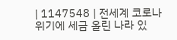| 1147548 | 전세계 코로나 위기에 세금 올린 나라 있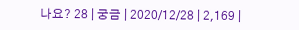나요? 28 | 궁금 | 2020/12/28 | 2,169 |